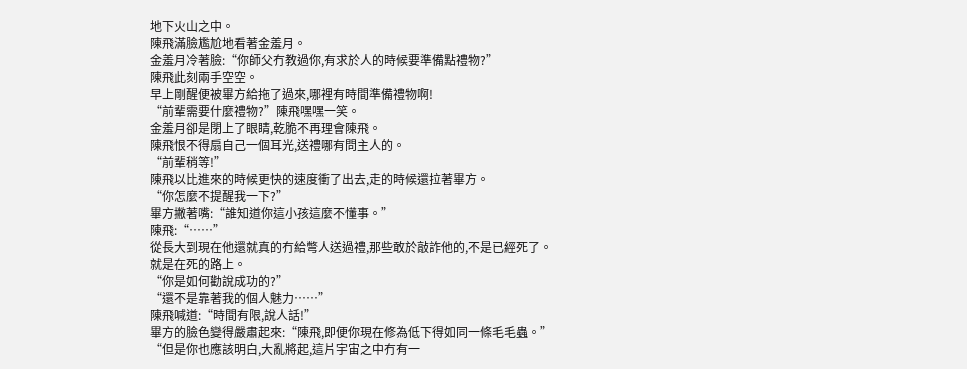地下火山之中。
陳飛滿臉尷尬地看著金羞月。
金羞月冷著臉:“你師父冇教過你,有求於人的時候要準備點禮物?”
陳飛此刻兩手空空。
早上剛醒便被畢方給拖了過來,哪裡有時間準備禮物啊!
“前輩需要什麼禮物?”陳飛嘿嘿一笑。
金羞月卻是閉上了眼睛,乾脆不再理會陳飛。
陳飛恨不得扇自己一個耳光,送禮哪有問主人的。
“前輩稍等!”
陳飛以比進來的時候更快的速度衝了出去,走的時候還拉著畢方。
“你怎麼不提醒我一下?”
畢方撇著嘴:“誰知道你這小孩這麼不懂事。”
陳飛:“……”
從長大到現在他還就真的冇給彆人送過禮,那些敢於敲詐他的,不是已經死了。
就是在死的路上。
“你是如何勸說成功的?”
“還不是靠著我的個人魅力……”
陳飛喊道:“時間有限,說人話!”
畢方的臉色變得嚴肅起來:“陳飛,即便你現在修為低下得如同一條毛毛蟲。”
“但是你也應該明白,大亂將起,這片宇宙之中冇有一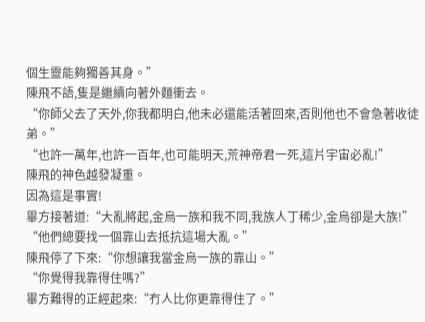個生靈能夠獨善其身。”
陳飛不語,隻是繼續向著外麵衝去。
“你師父去了天外,你我都明白,他未必還能活著回來,否則他也不會急著收徒弟。”
“也許一萬年,也許一百年,也可能明天,荒神帝君一死,這片宇宙必亂!”
陳飛的神色越發凝重。
因為這是事實!
畢方接著道:“大亂將起,金烏一族和我不同,我族人丁稀少,金烏卻是大族!”
“他們總要找一個靠山去抵抗這場大亂。”
陳飛停了下來:“你想讓我當金烏一族的靠山。”
“你覺得我靠得住嗎?”
畢方難得的正經起來:“冇人比你更靠得住了。”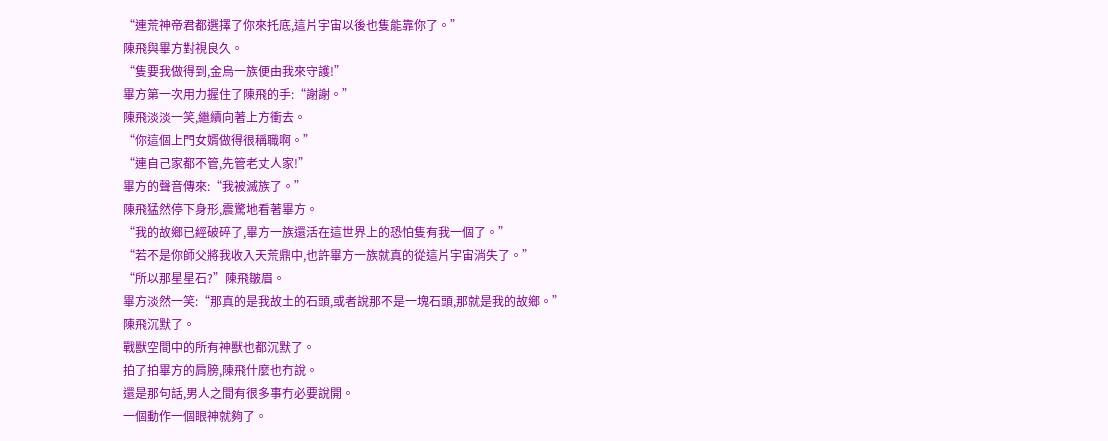“連荒神帝君都選擇了你來托底,這片宇宙以後也隻能靠你了。”
陳飛與畢方對視良久。
“隻要我做得到,金烏一族便由我來守護!”
畢方第一次用力握住了陳飛的手:“謝謝。”
陳飛淡淡一笑,繼續向著上方衝去。
“你這個上門女婿做得很稱職啊。”
“連自己家都不管,先管老丈人家!”
畢方的聲音傳來:“我被滅族了。”
陳飛猛然停下身形,震驚地看著畢方。
“我的故鄉已經破碎了,畢方一族還活在這世界上的恐怕隻有我一個了。”
“若不是你師父將我收入天荒鼎中,也許畢方一族就真的從這片宇宙消失了。”
“所以那星星石?”陳飛皺眉。
畢方淡然一笑:“那真的是我故土的石頭,或者說那不是一塊石頭,那就是我的故鄉。”
陳飛沉默了。
戰獸空間中的所有神獸也都沉默了。
拍了拍畢方的肩膀,陳飛什麼也冇說。
還是那句話,男人之間有很多事冇必要說開。
一個動作一個眼神就夠了。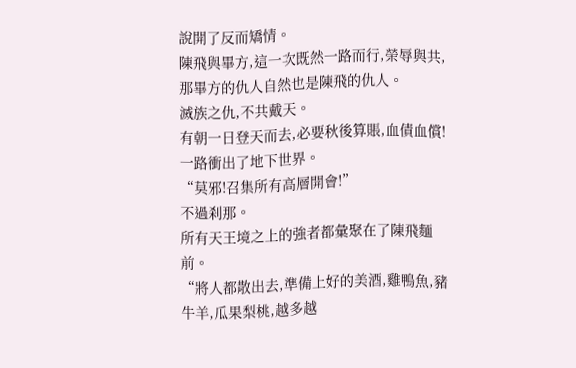說開了反而矯情。
陳飛與畢方,這一次既然一路而行,榮辱與共,那畢方的仇人自然也是陳飛的仇人。
滅族之仇,不共戴天。
有朝一日登天而去,必要秋後算賬,血債血償!
一路衝出了地下世界。
“莫邪!召集所有高層開會!”
不過刹那。
所有天王境之上的強者都彙聚在了陳飛麵前。
“將人都散出去,準備上好的美酒,雞鴨魚,豬牛羊,瓜果梨桃,越多越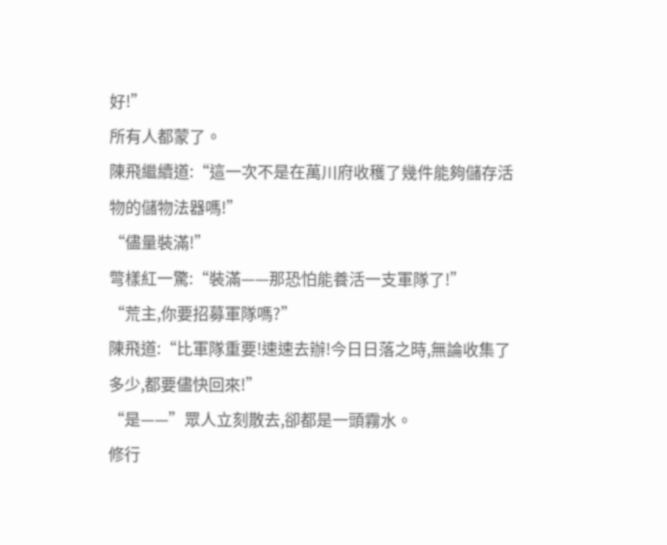好!”
所有人都蒙了。
陳飛繼續道:“這一次不是在萬川府收穫了幾件能夠儲存活物的儲物法器嗎!”
“儘量裝滿!”
彆樣紅一驚:“裝滿——那恐怕能養活一支軍隊了!”
“荒主,你要招募軍隊嗎?”
陳飛道:“比軍隊重要!速速去辦!今日日落之時,無論收集了多少,都要儘快回來!”
“是——”眾人立刻散去,卻都是一頭霧水。
修行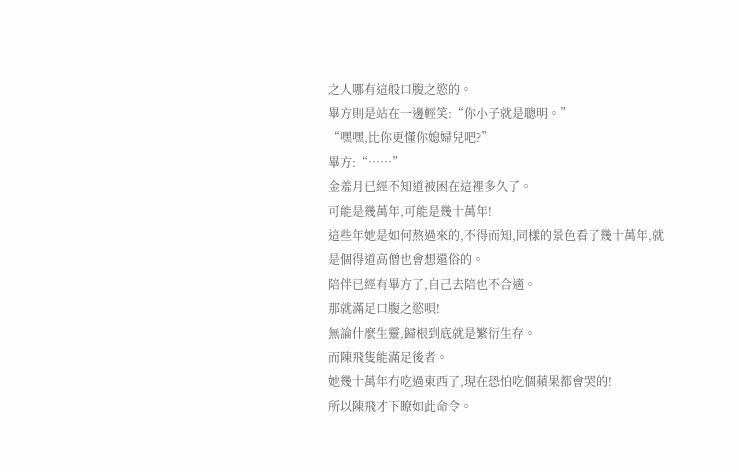之人哪有這般口腹之慾的。
畢方則是站在一邊輕笑:“你小子就是聰明。”
“嘿嘿,比你更懂你媳婦兒吧?”
畢方:“……”
金羞月已經不知道被困在這裡多久了。
可能是幾萬年,可能是幾十萬年!
這些年她是如何熬過來的,不得而知,同樣的景色看了幾十萬年,就是個得道高僧也會想還俗的。
陪伴已經有畢方了,自己去陪也不合適。
那就滿足口腹之慾唄!
無論什麼生靈,歸根到底就是繁衍生存。
而陳飛隻能滿足後者。
她幾十萬年冇吃過東西了,現在恐怕吃個蘋果都會哭的!
所以陳飛才下瞭如此命令。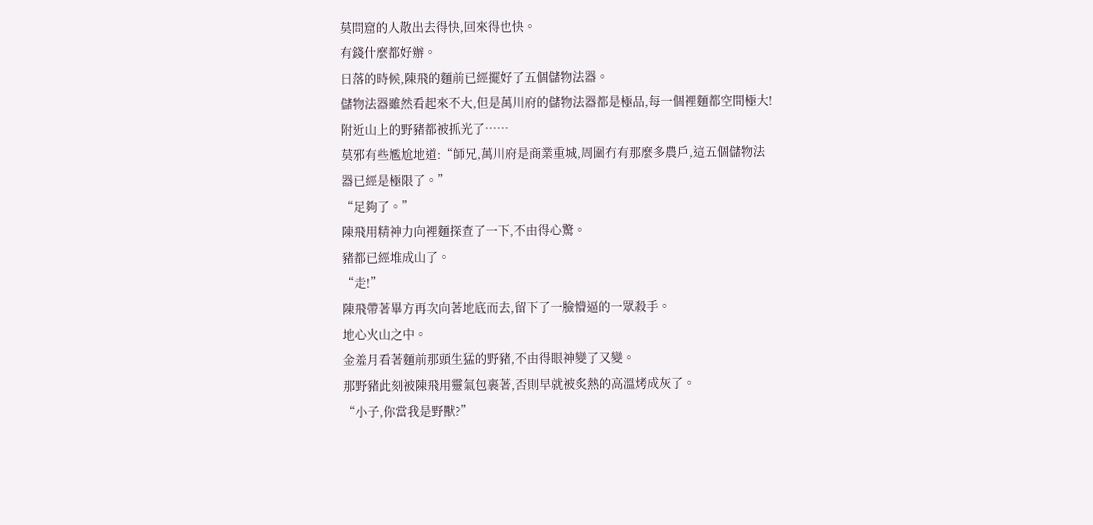莫問窟的人散出去得快,回來得也快。
有錢什麼都好辦。
日落的時候,陳飛的麵前已經擺好了五個儲物法器。
儲物法器雖然看起來不大,但是萬川府的儲物法器都是極品,每一個裡麵都空間極大!
附近山上的野豬都被抓光了……
莫邪有些尷尬地道:“師兄,萬川府是商業重城,周圍冇有那麼多農戶,這五個儲物法器已經是極限了。”
“足夠了。”
陳飛用精神力向裡麵探查了一下,不由得心驚。
豬都已經堆成山了。
“走!”
陳飛帶著畢方再次向著地底而去,留下了一臉懵逼的一眾殺手。
地心火山之中。
金羞月看著麵前那頭生猛的野豬,不由得眼神變了又變。
那野豬此刻被陳飛用靈氣包裹著,否則早就被炙熱的高溫烤成灰了。
“小子,你當我是野獸?”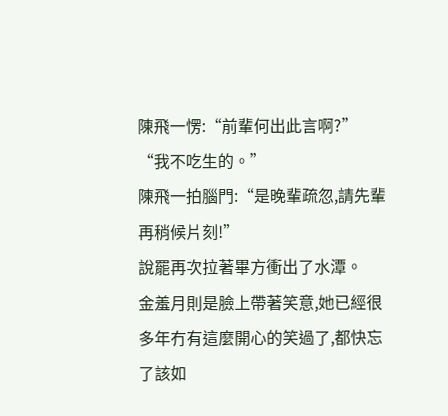陳飛一愣:“前輩何出此言啊?”
“我不吃生的。”
陳飛一拍腦門:“是晚輩疏忽,請先輩再稍候片刻!”
說罷再次拉著畢方衝出了水潭。
金羞月則是臉上帶著笑意,她已經很多年冇有這麼開心的笑過了,都快忘了該如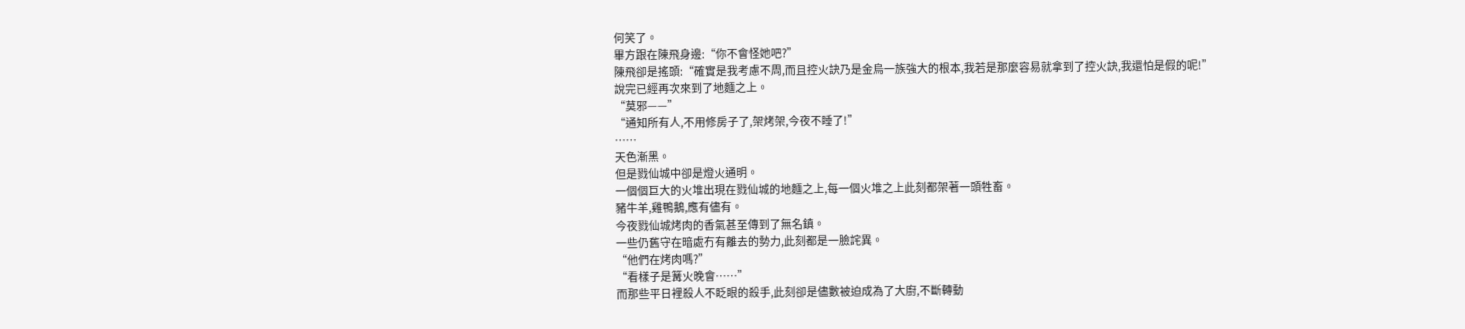何笑了。
畢方跟在陳飛身邊:“你不會怪她吧?”
陳飛卻是搖頭:“確實是我考慮不周,而且控火訣乃是金烏一族強大的根本,我若是那麼容易就拿到了控火訣,我還怕是假的呢!”
說完已經再次來到了地麵之上。
“莫邪——”
“通知所有人,不用修房子了,架烤架,今夜不睡了!”
……
天色漸黑。
但是戮仙城中卻是燈火通明。
一個個巨大的火堆出現在戮仙城的地麵之上,每一個火堆之上此刻都架著一頭牲畜。
豬牛羊,雞鴨鵝,應有儘有。
今夜戮仙城烤肉的香氣甚至傳到了無名鎮。
一些仍舊守在暗處冇有離去的勢力,此刻都是一臉詫異。
“他們在烤肉嗎?”
“看樣子是篝火晚會……”
而那些平日裡殺人不眨眼的殺手,此刻卻是儘數被迫成為了大廚,不斷轉動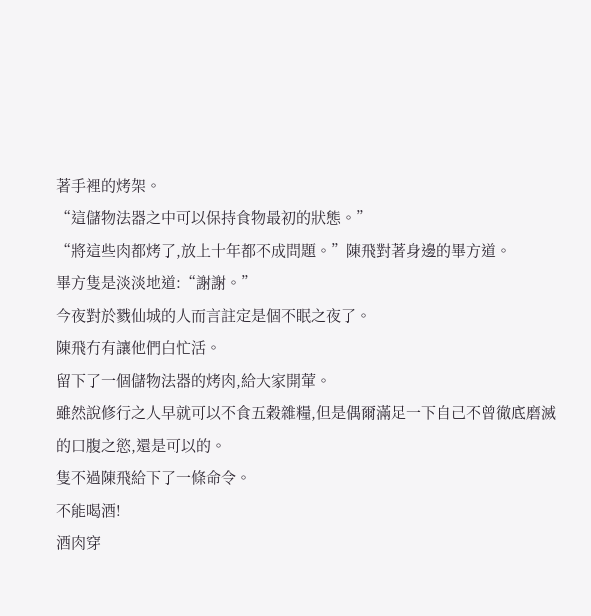著手裡的烤架。
“這儲物法器之中可以保持食物最初的狀態。”
“將這些肉都烤了,放上十年都不成問題。”陳飛對著身邊的畢方道。
畢方隻是淡淡地道:“謝謝。”
今夜對於戮仙城的人而言註定是個不眠之夜了。
陳飛冇有讓他們白忙活。
留下了一個儲物法器的烤肉,給大家開葷。
雖然說修行之人早就可以不食五穀雜糧,但是偶爾滿足一下自己不曾徹底磨滅的口腹之慾,還是可以的。
隻不過陳飛給下了一條命令。
不能喝酒!
酒肉穿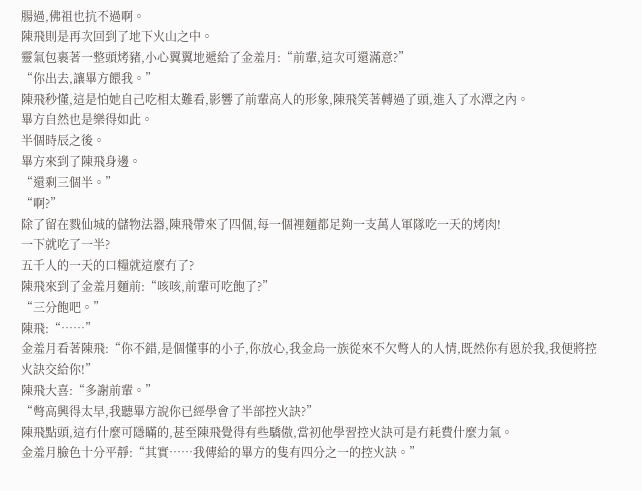腸過,佛祖也抗不過啊。
陳飛則是再次回到了地下火山之中。
靈氣包裹著一整頭烤豬,小心翼翼地遞給了金羞月:“前輩,這次可還滿意?”
“你出去,讓畢方餵我。”
陳飛秒懂,這是怕她自己吃相太難看,影響了前輩高人的形象,陳飛笑著轉過了頭,進入了水潭之內。
畢方自然也是樂得如此。
半個時辰之後。
畢方來到了陳飛身邊。
“還剩三個半。”
“啊?”
除了留在戮仙城的儲物法器,陳飛帶來了四個,每一個裡麵都足夠一支萬人軍隊吃一天的烤肉!
一下就吃了一半?
五千人的一天的口糧就這麼冇了?
陳飛來到了金羞月麵前:“咳咳,前輩可吃飽了?”
“三分飽吧。”
陳飛:“……”
金羞月看著陳飛:“你不錯,是個懂事的小子,你放心,我金烏一族從來不欠彆人的人情,既然你有恩於我,我便將控火訣交給你!”
陳飛大喜:“多謝前輩。”
“彆高興得太早,我聽畢方說你已經學會了半部控火訣?”
陳飛點頭,這冇什麼可隱瞞的,甚至陳飛覺得有些驕傲,當初他學習控火訣可是冇耗費什麼力氣。
金羞月臉色十分平靜:“其實……我傳給的畢方的隻有四分之一的控火訣。”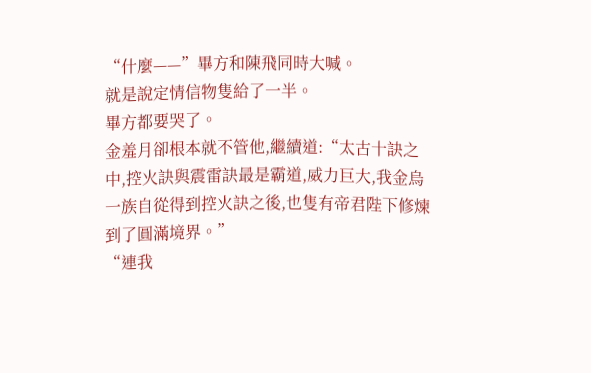“什麼——”畢方和陳飛同時大喊。
就是說定情信物隻給了一半。
畢方都要哭了。
金羞月卻根本就不管他,繼續道:“太古十訣之中,控火訣與震雷訣最是霸道,威力巨大,我金烏一族自從得到控火訣之後,也隻有帝君陛下修煉到了圓滿境界。”
“連我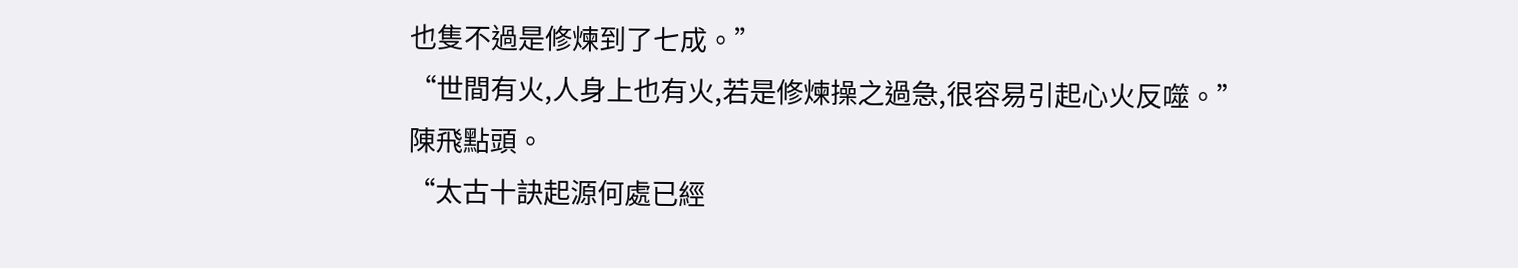也隻不過是修煉到了七成。”
“世間有火,人身上也有火,若是修煉操之過急,很容易引起心火反噬。”
陳飛點頭。
“太古十訣起源何處已經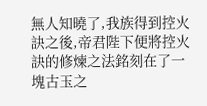無人知曉了,我族得到控火訣之後,帝君陛下便將控火訣的修煉之法銘刻在了一塊古玉之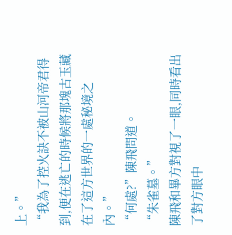上。”
“我為了控火訣不被山河帝君得到,便在逃亡的時候將那塊古玉藏在了這方世界的一處秘境之內。”
“何處?”陳飛問道。
“朱雀墓。”
陳飛和畢方對視了一眼,同時看出了對方眼中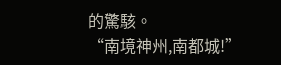的驚駭。
“南境神州,南都城!”